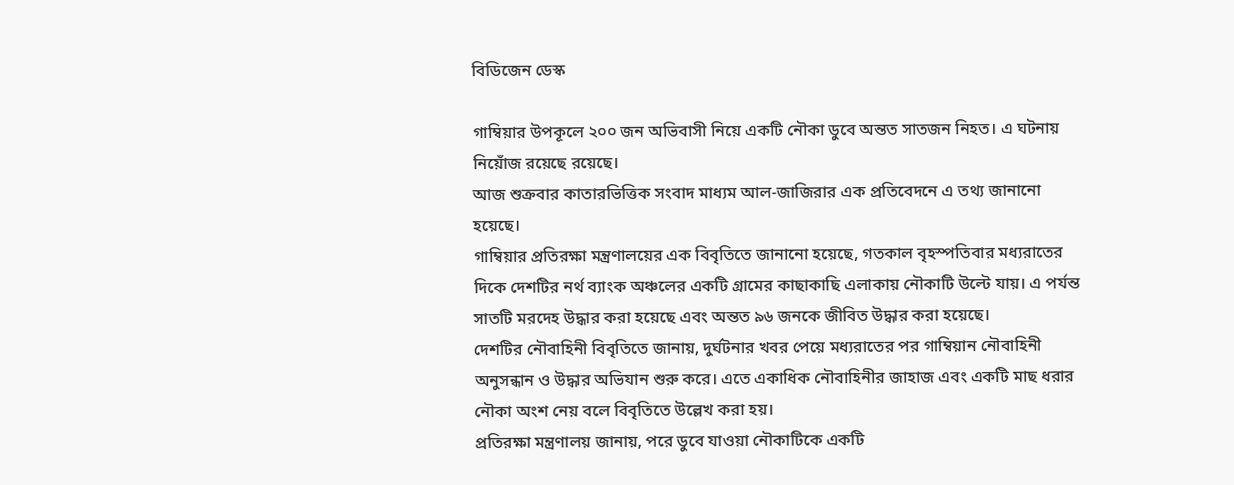বিডিজেন ডেস্ক

গাম্বিয়ার উপকূলে ২০০ জন অভিবাসী নিয়ে একটি নৌকা ডুবে অন্তত সাতজন নিহত। এ ঘটনায় নিয়োঁজ রয়েছে রয়েছে।
আজ শুক্রবার কাতারভিত্তিক সংবাদ মাধ্যম আল-জাজিরার এক প্রতিবেদনে এ তথ্য জানানো হয়েছে।
গাম্বিয়ার প্রতিরক্ষা মন্ত্রণালয়ের এক বিবৃতিতে জানানো হয়েছে, গতকাল বৃহস্পতিবার মধ্যরাতের দিকে দেশটির নর্থ ব্যাংক অঞ্চলের একটি গ্রামের কাছাকাছি এলাকায় নৌকাটি উল্টে যায়। এ পর্যন্ত সাতটি মরদেহ উদ্ধার করা হয়েছে এবং অন্তত ৯৬ জনকে জীবিত উদ্ধার করা হয়েছে।
দেশটির নৌবাহিনী বিবৃতিতে জানায়, দুর্ঘটনার খবর পেয়ে মধ্যরাতের পর গাম্বিয়ান নৌবাহিনী অনুসন্ধান ও উদ্ধার অভিযান শুরু করে। এতে একাধিক নৌবাহিনীর জাহাজ এবং একটি মাছ ধরার নৌকা অংশ নেয় বলে বিবৃতিতে উল্লেখ করা হয়।
প্রতিরক্ষা মন্ত্রণালয় জানায়, পরে ডুবে যাওয়া নৌকাটিকে একটি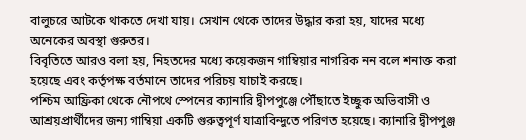বালুচরে আটকে থাকতে দেখা যায়। সেখান থেকে তাদের উদ্ধার করা হয়, যাদের মধ্যে অনেকের অবস্থা গুরুতর।
বিবৃতিতে আরও বলা হয়, নিহতদের মধ্যে কয়েকজন গাম্বিয়ার নাগরিক নন বলে শনাক্ত করা হয়েছে এবং কর্তৃপক্ষ বর্তমানে তাদের পরিচয় যাচাই করছে।
পশ্চিম আফ্রিকা থেকে নৌপথে স্পেনের ক্যানারি দ্বীপপুঞ্জে পৌঁছাতে ইচ্ছুক অভিবাসী ও আশ্রয়প্রার্থীদের জন্য গাম্বিয়া একটি গুরুত্বপূর্ণ যাত্রাবিন্দুতে পরিণত হয়েছে। ক্যানারি দ্বীপপুঞ্জ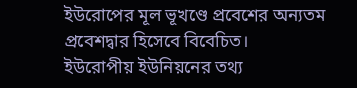ইউরোপের মূল ভূখণ্ডে প্রবেশের অন্যতম প্রবেশদ্বার হিসেবে বিবেচিত।
ইউরোপীয় ইউনিয়নের তথ্য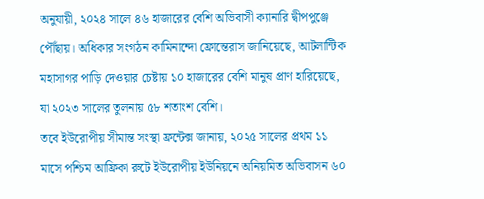অনুযায়ী, ২০২৪ সালে ৪৬ হাজারের বেশি অভিবাসী ক্যানারি দ্বীপপুঞ্জে পৌঁছায়। অধিকার সংগঠন কামিনান্দো ফ্রোন্তেরাস জানিয়েছে, আটলান্টিক মহাসাগর পাড়ি দেওয়ার চেষ্টায় ১০ হাজারের বেশি মানুষ প্রাণ হারিয়েছে, যা ২০২৩ সালের তুলনায় ৫৮ শতাংশ বেশি।
তবে ইউরোপীয় সীমান্ত সংস্থা ফ্রন্টেক্স জানায়, ২০২৫ সালের প্রথম ১১ মাসে পশ্চিম আফ্রিকা রুটে ইউরোপীয় ইউনিয়নে অনিয়মিত অভিবাসন ৬০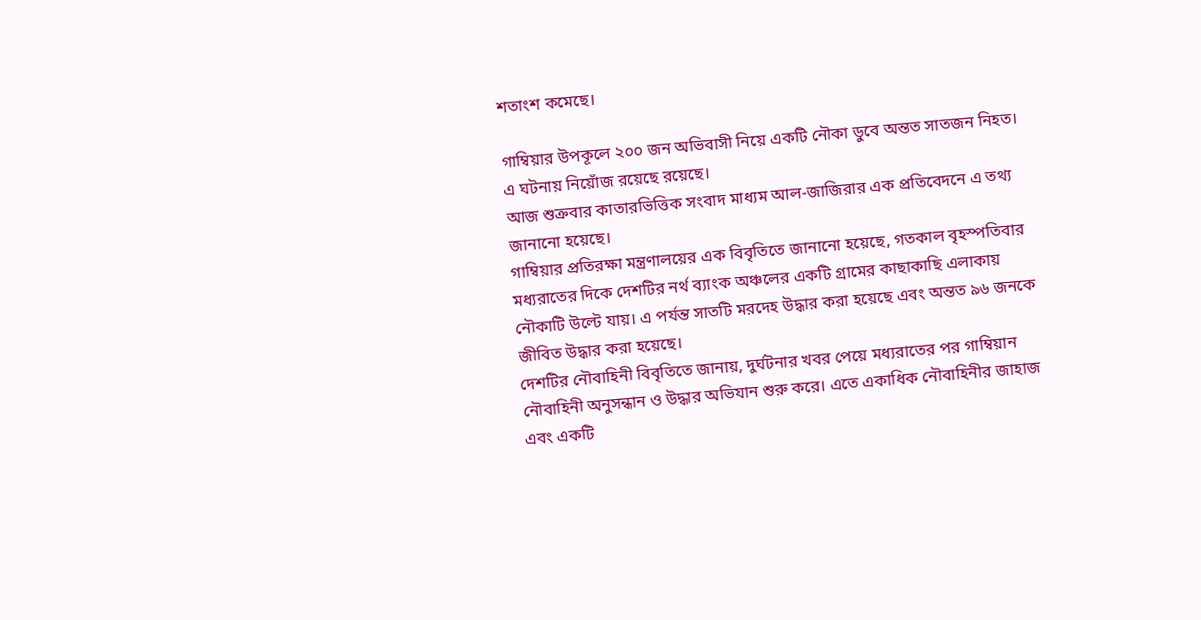শতাংশ কমেছে।

গাম্বিয়ার উপকূলে ২০০ জন অভিবাসী নিয়ে একটি নৌকা ডুবে অন্তত সাতজন নিহত। এ ঘটনায় নিয়োঁজ রয়েছে রয়েছে।
আজ শুক্রবার কাতারভিত্তিক সংবাদ মাধ্যম আল-জাজিরার এক প্রতিবেদনে এ তথ্য জানানো হয়েছে।
গাম্বিয়ার প্রতিরক্ষা মন্ত্রণালয়ের এক বিবৃতিতে জানানো হয়েছে, গতকাল বৃহস্পতিবার মধ্যরাতের দিকে দেশটির নর্থ ব্যাংক অঞ্চলের একটি গ্রামের কাছাকাছি এলাকায় নৌকাটি উল্টে যায়। এ পর্যন্ত সাতটি মরদেহ উদ্ধার করা হয়েছে এবং অন্তত ৯৬ জনকে জীবিত উদ্ধার করা হয়েছে।
দেশটির নৌবাহিনী বিবৃতিতে জানায়, দুর্ঘটনার খবর পেয়ে মধ্যরাতের পর গাম্বিয়ান নৌবাহিনী অনুসন্ধান ও উদ্ধার অভিযান শুরু করে। এতে একাধিক নৌবাহিনীর জাহাজ এবং একটি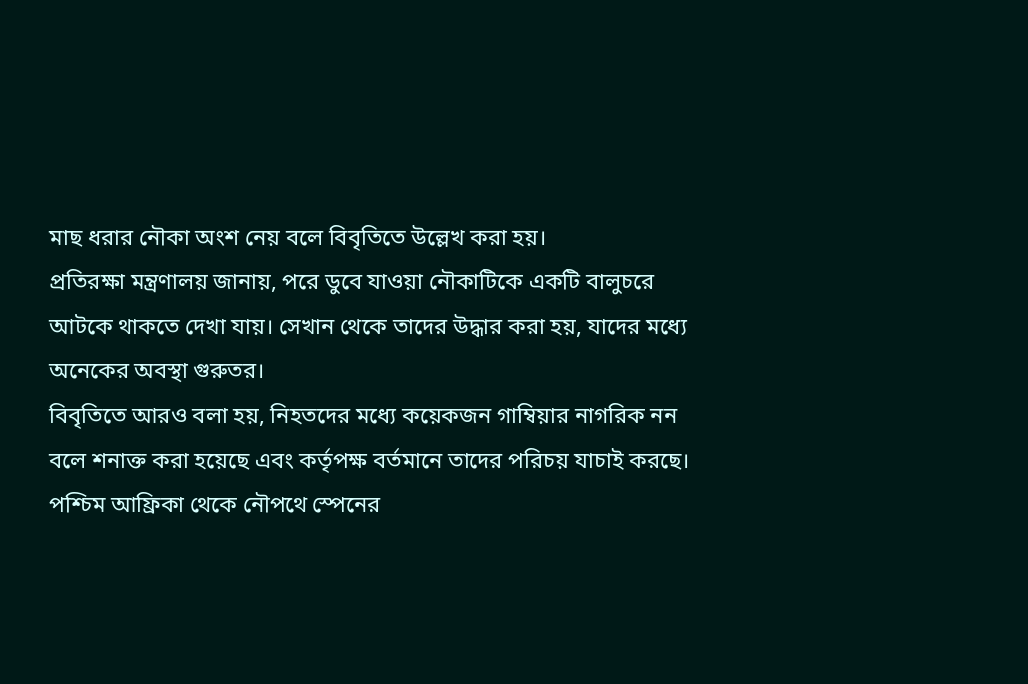মাছ ধরার নৌকা অংশ নেয় বলে বিবৃতিতে উল্লেখ করা হয়।
প্রতিরক্ষা মন্ত্রণালয় জানায়, পরে ডুবে যাওয়া নৌকাটিকে একটি বালুচরে আটকে থাকতে দেখা যায়। সেখান থেকে তাদের উদ্ধার করা হয়, যাদের মধ্যে অনেকের অবস্থা গুরুতর।
বিবৃতিতে আরও বলা হয়, নিহতদের মধ্যে কয়েকজন গাম্বিয়ার নাগরিক নন বলে শনাক্ত করা হয়েছে এবং কর্তৃপক্ষ বর্তমানে তাদের পরিচয় যাচাই করছে।
পশ্চিম আফ্রিকা থেকে নৌপথে স্পেনের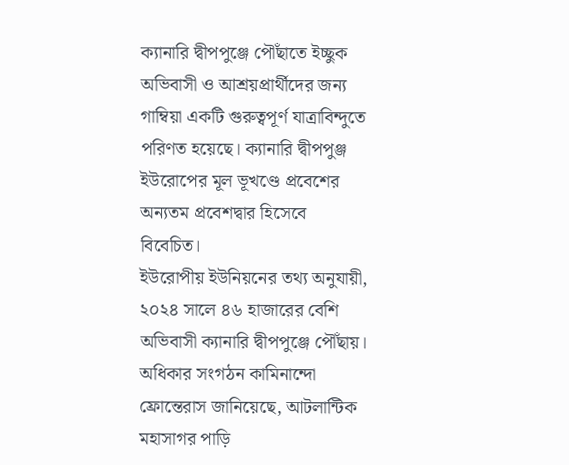ক্যানারি দ্বীপপুঞ্জে পৌঁছাতে ইচ্ছুক অভিবাসী ও আশ্রয়প্রার্থীদের জন্য গাম্বিয়া একটি গুরুত্বপূর্ণ যাত্রাবিন্দুতে পরিণত হয়েছে। ক্যানারি দ্বীপপুঞ্জ ইউরোপের মূল ভূখণ্ডে প্রবেশের অন্যতম প্রবেশদ্বার হিসেবে বিবেচিত।
ইউরোপীয় ইউনিয়নের তথ্য অনুযায়ী, ২০২৪ সালে ৪৬ হাজারের বেশি অভিবাসী ক্যানারি দ্বীপপুঞ্জে পৌঁছায়। অধিকার সংগঠন কামিনান্দো ফ্রোন্তেরাস জানিয়েছে, আটলান্টিক মহাসাগর পাড়ি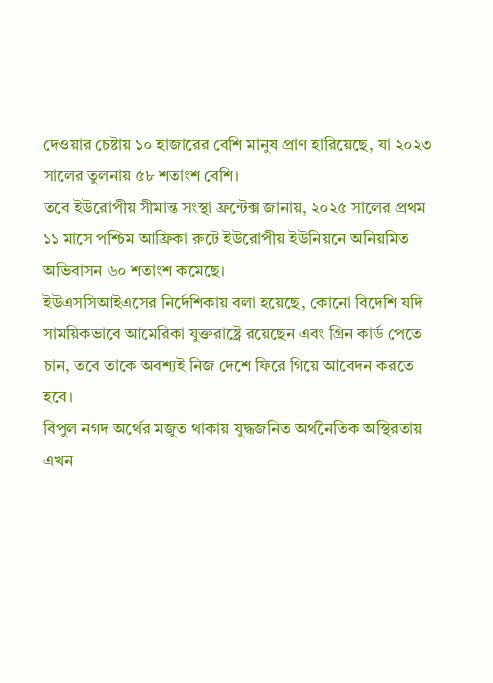দেওয়ার চেষ্টায় ১০ হাজারের বেশি মানুষ প্রাণ হারিয়েছে, যা ২০২৩ সালের তুলনায় ৫৮ শতাংশ বেশি।
তবে ইউরোপীয় সীমান্ত সংস্থা ফ্রন্টেক্স জানায়, ২০২৫ সালের প্রথম ১১ মাসে পশ্চিম আফ্রিকা রুটে ইউরোপীয় ইউনিয়নে অনিয়মিত অভিবাসন ৬০ শতাংশ কমেছে।
ইউএসসিআইএসের নির্দেশিকায় বলা হয়েছে, কোনো বিদেশি যদি সাময়িকভাবে আমেরিকা যুক্তরাষ্ট্রে রয়েছেন এবং গ্রিন কার্ড পেতে চান, তবে তাকে অবশ্যই নিজ দেশে ফিরে গিয়ে আবেদন করতে হবে।
বিপুল নগদ অর্থের মজুত থাকায় যুদ্ধজনিত অর্থনৈতিক অস্থিরতায় এখন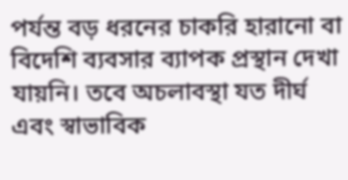পর্যন্ত বড় ধরনের চাকরি হারানো বা বিদেশি ব্যবসার ব্যাপক প্রস্থান দেখা যায়নি। তবে অচলাবস্থা যত দীর্ঘ এবং স্বাভাবিক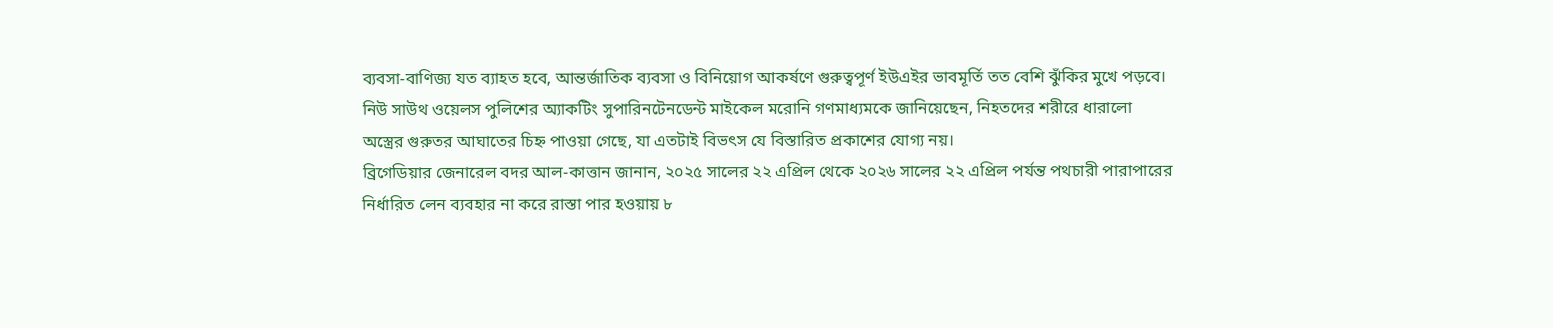ব্যবসা-বাণিজ্য যত ব্যাহত হবে, আন্তর্জাতিক ব্যবসা ও বিনিয়োগ আকর্ষণে গুরুত্বপূর্ণ ইউএইর ভাবমূর্তি তত বেশি ঝুঁকির মুখে পড়বে।
নিউ সাউথ ওয়েলস পুলিশের অ্যাকটিং সুপারিনটেনডেন্ট মাইকেল মরোনি গণমাধ্যমকে জানিয়েছেন, নিহতদের শরীরে ধারালো অস্ত্রের গুরুতর আঘাতের চিহ্ন পাওয়া গেছে, যা এতটাই বিভৎস যে বিস্তারিত প্রকাশের যোগ্য নয়।
ব্রিগেডিয়ার জেনারেল বদর আল-কাত্তান জানান, ২০২৫ সালের ২২ এপ্রিল থেকে ২০২৬ সালের ২২ এপ্রিল পর্যন্ত পথচারী পারাপারের নির্ধারিত লেন ব্যবহার না করে রাস্তা পার হওয়ায় ৮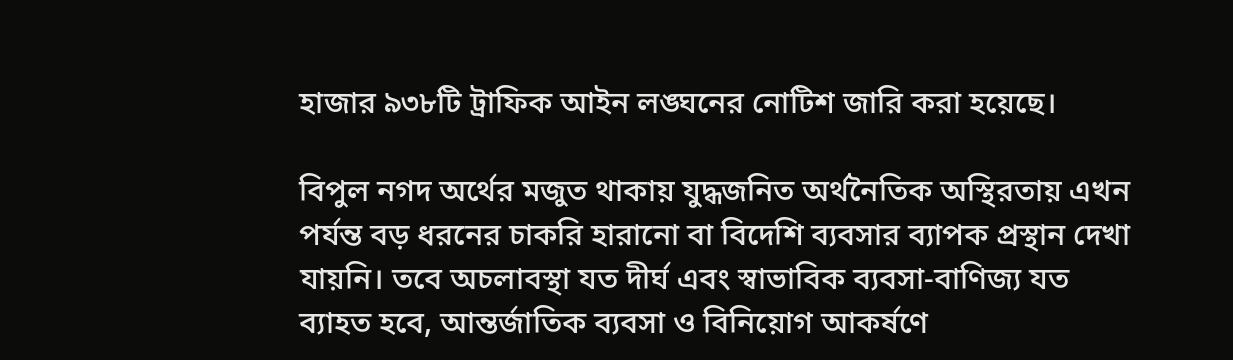হাজার ৯৩৮টি ট্রাফিক আইন লঙ্ঘনের নোটিশ জারি করা হয়েছে।

বিপুল নগদ অর্থের মজুত থাকায় যুদ্ধজনিত অর্থনৈতিক অস্থিরতায় এখন পর্যন্ত বড় ধরনের চাকরি হারানো বা বিদেশি ব্যবসার ব্যাপক প্রস্থান দেখা যায়নি। তবে অচলাবস্থা যত দীর্ঘ এবং স্বাভাবিক ব্যবসা-বাণিজ্য যত ব্যাহত হবে, আন্তর্জাতিক ব্যবসা ও বিনিয়োগ আকর্ষণে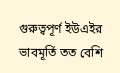গুরুত্বপূর্ণ ইউএইর ভাবমূর্তি তত বেশি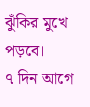ঝুঁকির মুখে পড়বে।
৭ দিন আগে